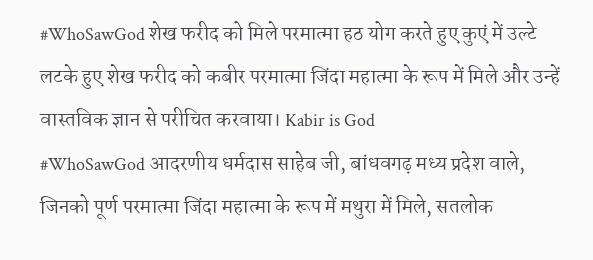#WhoSawGod शेख फरीद को मिले परमात्मा हठ योग करते हुए कुएं में उल्टे लटके हुए शेख फरीद को कबीर परमात्मा जिंदा महात्मा के रूप में मिले और उन्हें वास्तविक ज्ञान से परीचित करवाया। Kabir is God
#WhoSawGod आदरणीय धर्मदास साहेब जी, बांधवगढ़ मध्य प्रदेश वाले, जिनको पूर्ण परमात्मा जिंदा महात्मा के रूप में मथुरा में मिले, सतलोक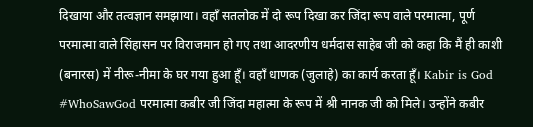दिखाया और तत्वज्ञान समझाया। वहाँ सतलोक में दो रूप दिखा कर जिंदा रूप वाले परमात्मा, पूर्ण परमात्मा वाले सिंहासन पर विराजमान हो गए तथा आदरणीय धर्मदास साहेब जी को कहा कि मैं ही काशी (बनारस) में नीरू-नीमा के घर गया हुआ हूँ। वहाँ धाणक (जुलाहे) का कार्य करता हूँ। Kabir is God
#WhoSawGod परमात्मा कबीर जी जिंदा महात्मा के रूप में श्री नानक जी को मिले। उन्होंने कबीर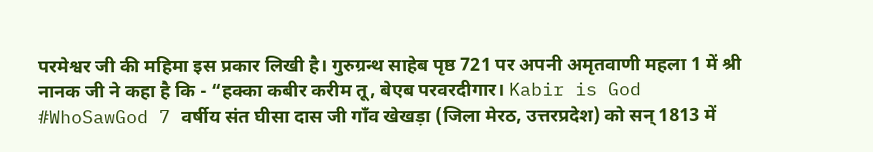परमेश्वर जी की महिमा इस प्रकार लिखी है। गुरुग्रन्थ साहेब पृष्ठ 721 पर अपनी अमृतवाणी महला 1 में श्री नानक जी ने कहा है कि - “हक्का कबीर करीम तू, बेएब परवरदीगार। Kabir is God
#WhoSawGod 7 वर्षीय संत घीसा दास जी गाँव खेखड़ा (जिला मेरठ, उत्तरप्रदेश) को सन् 1813 में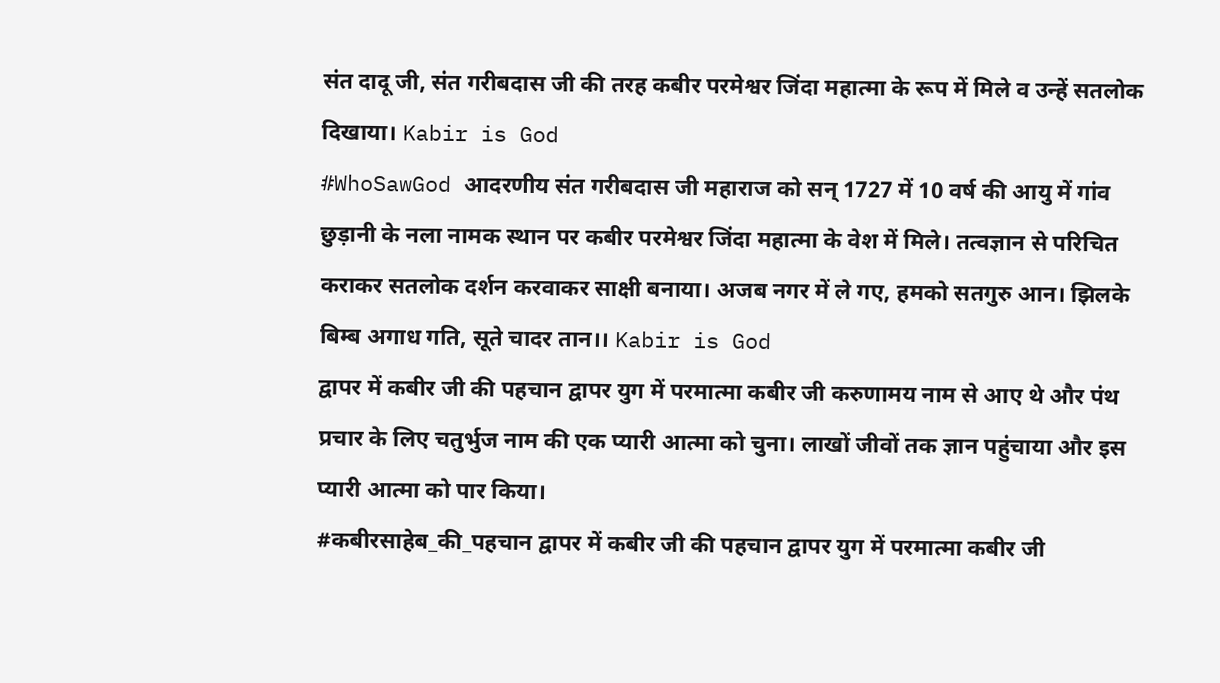संत दादू जी, संत गरीबदास जी की तरह कबीर परमेश्वर जिंदा महात्मा के रूप में मिले व उन्हें सतलोक दिखाया। Kabir is God
#WhoSawGod आदरणीय संत गरीबदास जी महाराज को सन् 1727 में 10 वर्ष की आयु में गांव छुड़ानी के नला नामक स्थान पर कबीर परमेश्वर जिंदा महात्मा के वेश में मिले। तत्वज्ञान से परिचित कराकर सतलोक दर्शन करवाकर साक्षी बनाया। अजब नगर में ले गए, हमको सतगुरु आन। झिलके बिम्ब अगाध गति, सूते चादर तान।। Kabir is God
द्वापर में कबीर जी की पहचान द्वापर युग में परमात्मा कबीर जी करुणामय नाम से आए थे और पंथ प्रचार के लिए चतुर्भुज नाम की एक प्यारी आत्मा को चुना। लाखों जीवों तक ज्ञान पहुंचाया और इस प्यारी आत्मा को पार किया।
#कबीरसाहेब_की_पहचान द्वापर में कबीर जी की पहचान द्वापर युग में परमात्मा कबीर जी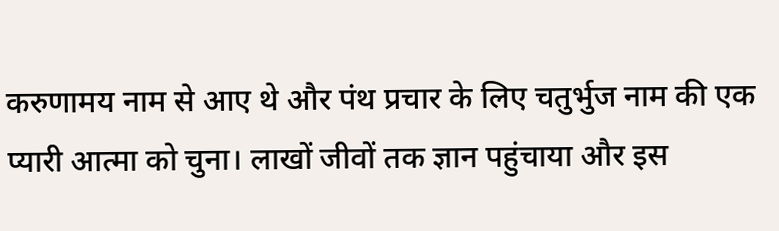करुणामय नाम से आए थे और पंथ प्रचार के लिए चतुर्भुज नाम की एक प्यारी आत्मा को चुना। लाखों जीवों तक ज्ञान पहुंचाया और इस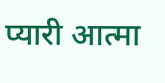प्यारी आत्मा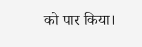को पार किया।